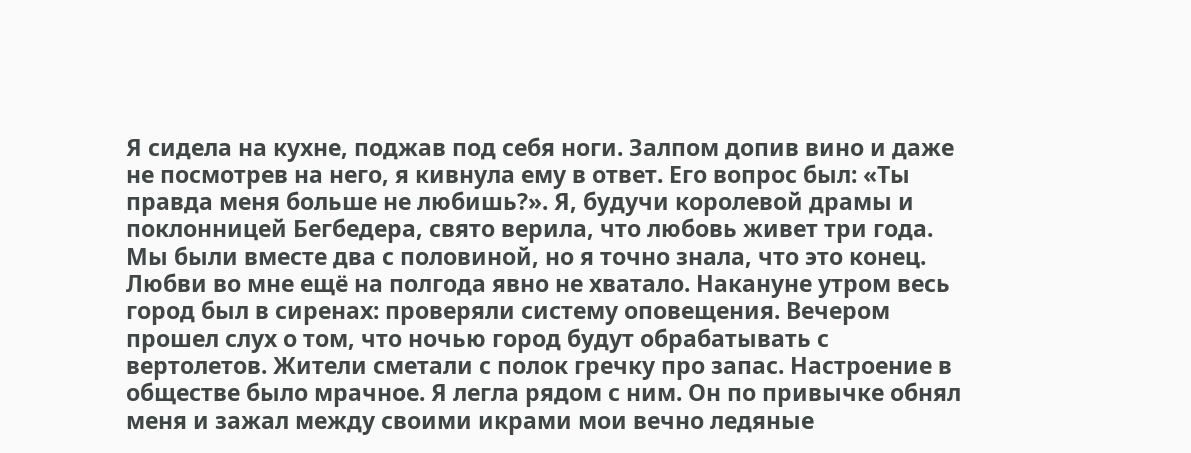Я сидела на кухне, поджав под себя ноги. Залпом допив вино и даже не посмотрев на него, я кивнула ему в ответ. Его вопрос был: «Ты правда меня больше не любишь?». Я, будучи королевой драмы и поклонницей Бегбедера, свято верила, что любовь живет три года. Мы были вместе два с половиной, но я точно знала, что это конец. Любви во мне ещё на полгода явно не хватало. Накануне утром весь город был в сиренах: проверяли систему оповещения. Вечером прошел слух о том, что ночью город будут обрабатывать с вертолетов. Жители сметали с полок гречку про запас. Настроение в обществе было мрачное. Я легла рядом с ним. Он по привычке обнял меня и зажал между своими икрами мои вечно ледяные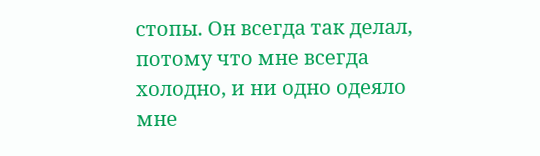стопы. Он всегда так делал, потому что мне всегда холодно, и ни одно одеяло мне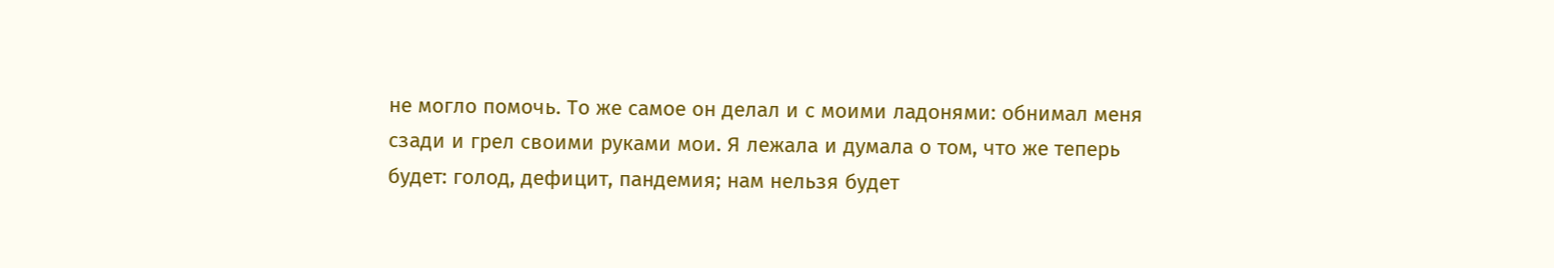не могло помочь. То же самое он делал и с моими ладонями: обнимал меня сзади и грел своими руками мои. Я лежала и думала о том, что же теперь будет: голод, дефицит, пандемия; нам нельзя будет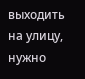выходить на улицу, нужно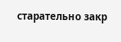старательно закр